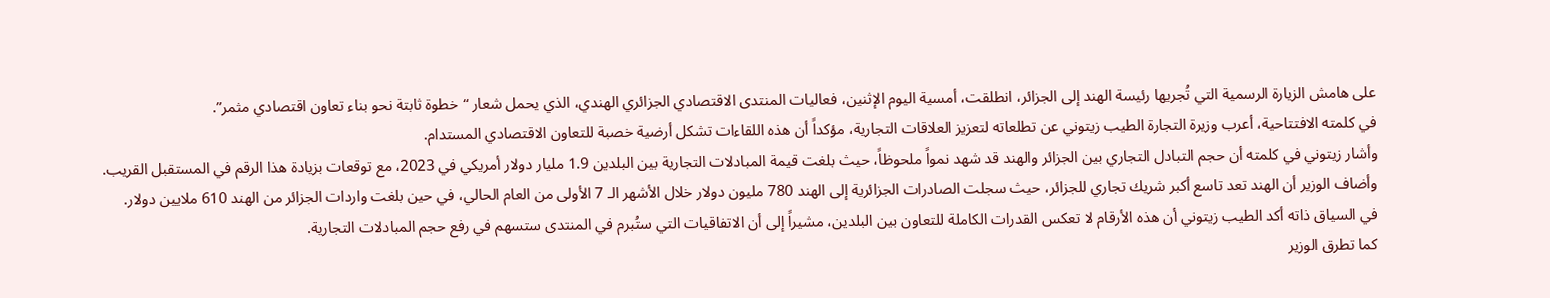على هامش الزيارة الرسمية التي تُجريها رئيسة الهند إلى الجزائر، انطلقت، أمسية اليوم الإثنين، فعاليات المنتدى الاقتصادي الجزائري الهندي، الذي يحمل شعار “خطوة ثابتة نحو بناء تعاون اقتصادي مثمر”.
في كلمته الافتتاحية، أعرب وزيرة التجارة الطيب زيتوني عن تطلعاته لتعزيز العلاقات التجارية، مؤكداً أن هذه اللقاءات تشكل أرضية خصبة للتعاون الاقتصادي المستدام.
وأشار زيتوني في كلمته أن حجم التبادل التجاري بين الجزائر والهند قد شهد نمواً ملحوظاً، حيث بلغت قيمة المبادلات التجارية بين البلدين 1.9 مليار دولار أمريكي في 2023، مع توقعات بزيادة هذا الرقم في المستقبل القريب.
وأضاف الوزير أن الهند تعد تاسع أكبر شريك تجاري للجزائر، حيث سجلت الصادرات الجزائرية إلى الهند 780 مليون دولار خلال الأشهر الـ 7 الأولى من العام الحالي، في حين بلغت واردات الجزائر من الهند 610 ملايين دولار.
في السياق ذاته أكد الطيب زيتوني أن هذه الأرقام لا تعكس القدرات الكاملة للتعاون بين البلدين، مشيراً إلى أن الاتفاقيات التي ستُبرم في المنتدى ستسهم في رفع حجم المبادلات التجارية.
كما تطرق الوزير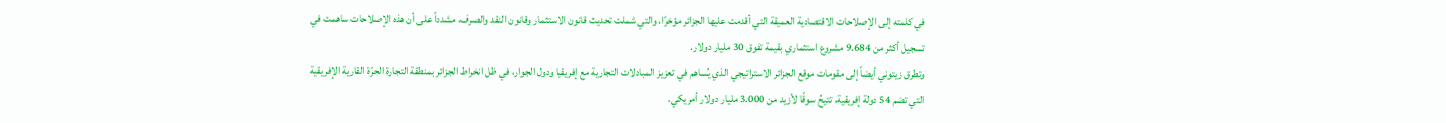في كلمته إلى الإصلاحات الاقتصادية العميقة التي أقدمت عليها الجزائر مؤخرًا، والتي شملت تحديث قانون الاستثمار وقانون النقد والصرف، مشدداً على أن هذه الإصلاحات ساهمت في تسجيل أكثر من 9.684 مشروع استثماري بقيمة تفوق 30 مليار دولار.
وتطرق زيتوني أيضاً إلى مقومات موقع الجزائر الاستراتيجي الذي يُساهم في تعزيز المبادلات التجارية مع إفريقيا ودول الجوار، في ظل انخراط الجزائر بمنطقة التجارة الحرّة القارية الإفريقية التي تضم 54 دولة إفريقية، تتيحُ سوقًا لأزيد من 3.000 مليار دولار أمريكي.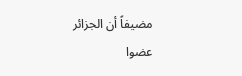مضيفاً أن الجزائر عضوا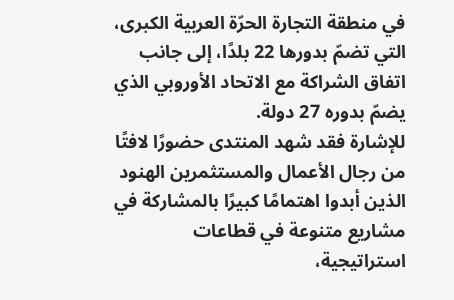في منطقة التجارة الحرّة العربية الكبرى، التي تضمّ بدورها 22 بلدًا، إلى جانب اتفاق الشراكة مع الاتحاد الأوروبي الذي يضمّ بدوره 27 دولة.
للإشارة فقد شهد المنتدى حضورًا لافتًا من رجال الأعمال والمستثمرين الهنود الذين أبدوا اهتمامًا كبيرًا بالمشاركة في مشاريع متنوعة في قطاعات استراتيجية،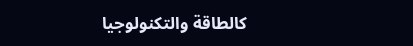كالطاقة والتكنولوجيا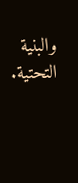والبنية التحتية.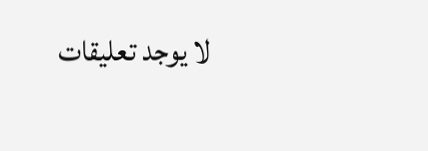لا يوجد تعليقات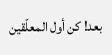بعد! كن أول المعلّقين